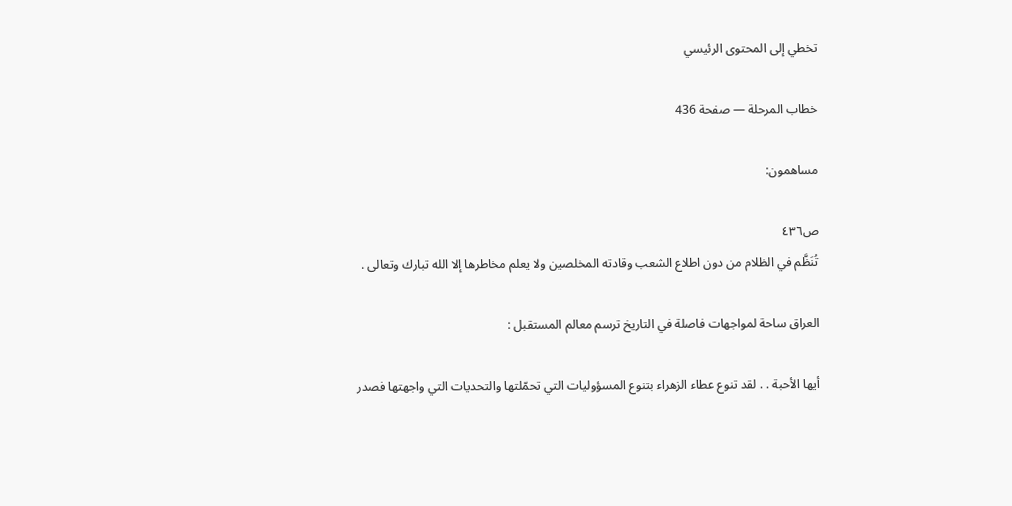تخطي إلى المحتوى الرئيسي

خطاب المرحلة — صفحة 436

مساهمون:

ص٤٣٦
تُنَظَّم في الظلام من دون اطلاع الشعب وقادته المخلصين ولا يعلم مخاطرها إلا الله تبارك وتعالى .

العراق ساحة لمواجهات فاصلة في التاريخ ترسم معالم المستقبل :

أيها الأحبة . . لقد تنوع عطاء الزهراء بتنوع المسؤوليات التي تحمّلتها والتحديات التي واجهتها فصدر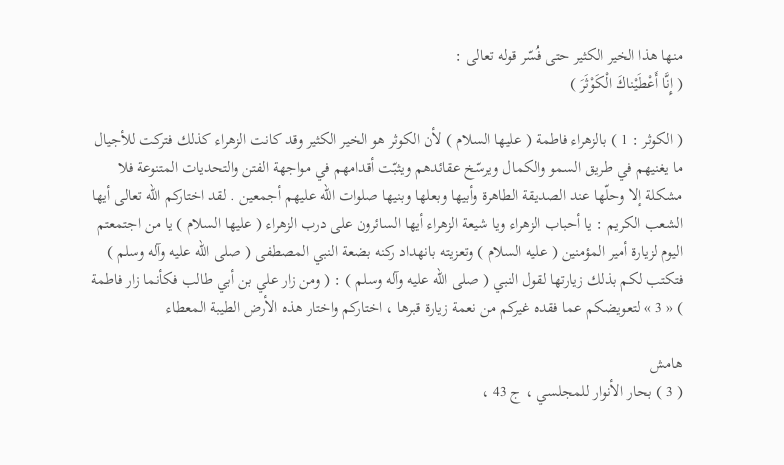منها هذا الخير الكثير حتى فُسّر قوله تعالى :
( إِنَّا أَعْطَيْناكَ الْكَوْثَرَ )

( الكوثر : 1 ) بالزهراء فاطمة ( عليها السلام ) لأن الكوثر هو الخير الكثير وقد كانت الزهراء كذلك فتركت للأجيال ما يغنيهم في طريق السمو والكمال ويرسّخ عقائدهم ويثبّت أقدامهم في مواجهة الفتن والتحديات المتنوعة فلا مشكلة إلا وحلّها عند الصديقة الطاهرة وأبيها وبعلها وبنيها صلوات الله عليهم أجمعين . لقد اختاركم الله تعالى أيها الشعب الكريم : يا أحباب الزهراء ويا شيعة الزهراء أيها السائرون على درب الزهراء ( عليها السلام ) يا من اجتمعتم اليوم لزيارة أمير المؤمنين ( عليه السلام ) وتعزيته بانهداد ركنه بضعة النبي المصطفى ( صلى الله عليه وآله وسلم ) فتكتب لكم بذلك زيارتها لقول النبي ( صلى الله عليه وآله وسلم ) : ( ومن زار علي بن أبي طالب فكأنما زار فاطمة ) « 3 » لتعويضكم عما فقده غيركم من نعمة زيارة قبرها ، اختاركم واختار هذه الأرض الطيبة المعطاء

هامش
( 3 ) بحار الأنوار للمجلسي ، ج 43 ،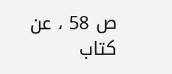ص 58 ، عن كتاب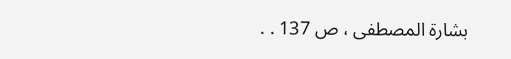بشارة المصطفى ، ص 137 . .